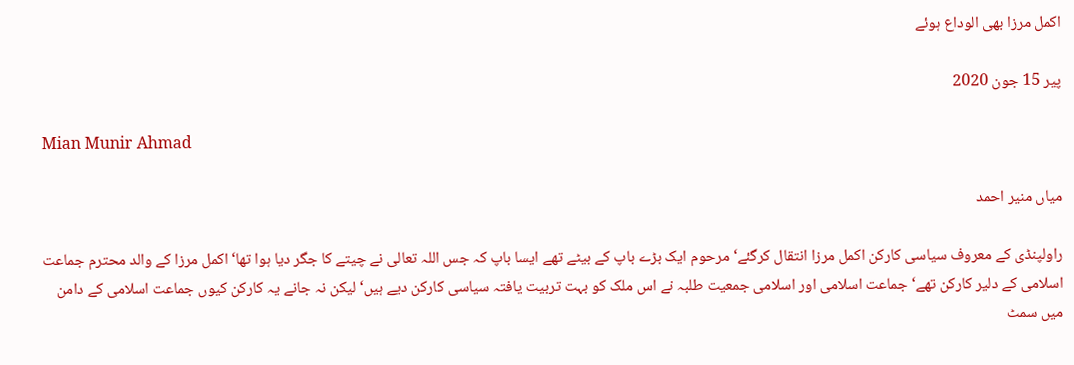اکمل مرزا بھی الوداع ہوئے

پیر 15 جون 2020

Mian Munir Ahmad

میاں منیر احمد

راولپنڈی کے معروف سیاسی کارکن اکمل مرزا انتقال کرگئے‘ مرحوم ایک بڑے باپ کے بیٹے تھے ایسا باپ کہ جس اللہ تعالی نے چیتے کا جگر دیا ہوا تھا‘ اکمل مرزا کے والد محترم جماعت اسلامی کے دلیر کارکن تھے‘ جماعت اسلامی اور اسلامی جمعیت طلبہ نے اس ملک کو بہت تربیت یافتہ سیاسی کارکن دیے ہیں‘ لیکن نہ جانے یہ کارکن کیوں جماعت اسلامی کے دامن میں سمٹ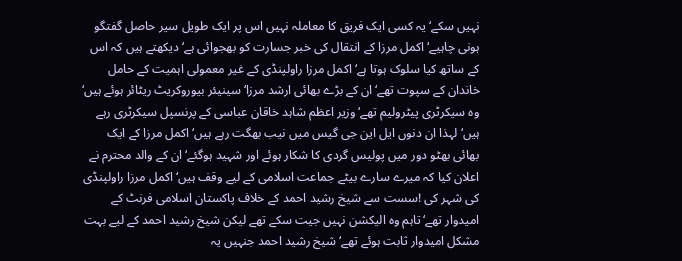نہیں سکے‘ یہ کسی ایک فریق کا معاملہ نہیں اس پر ایک طویل سیر حاصل گفتگو ہونی چاہیے‘ اکمل مرزا کے انتقال کی خبر جسارت کو بھجوائی ہے‘ دیکھتے ہیں کہ اس کے ساتھ کیا سلوک ہوتا ہے‘ اکمل مرزا راولپنڈی کے غیر معمولی اہمیت کے حامل خاندان کے سپوت تھے‘ ان کے بڑے بھائی ارشد مرزا‘ سینیئر بیوروکریٹ ریٹائر ہوئے ہیں‘ وہ سیکرٹری پیٹرولیم تھے‘ وزیر اعظم شاہد خاقان عباسی کے پرنسپل سیکرٹری رہے ہیں‘ لہذا ان دنوں ایل این جی گیس میں نیب بھگت رہے ہیں‘ اکمل مرزا کے ایک بھائی بھٹو دور میں پولیس گردی کا شکار ہوئے اور شہید ہوگئے‘ ان کے والد محترم نے اعلان کیا کہ میرے سارے بیٹے جماعت اسلامی کے لیے وقف ہیں‘ اکمل مرزا راولپنڈی کی شہر کی !سست سے شیخ رشید احمد کے خلاف پاکستان اسلامی فرنٹ کے امیدوار تھے‘ تاہم وہ الیکشن نہیں جیت سکے تھے لیکن شیخ رشید احمد کے لیے بہت مشکل امیدوار ثابت ہوئے تھے‘ شیخ رشید احمد جنہیں یہ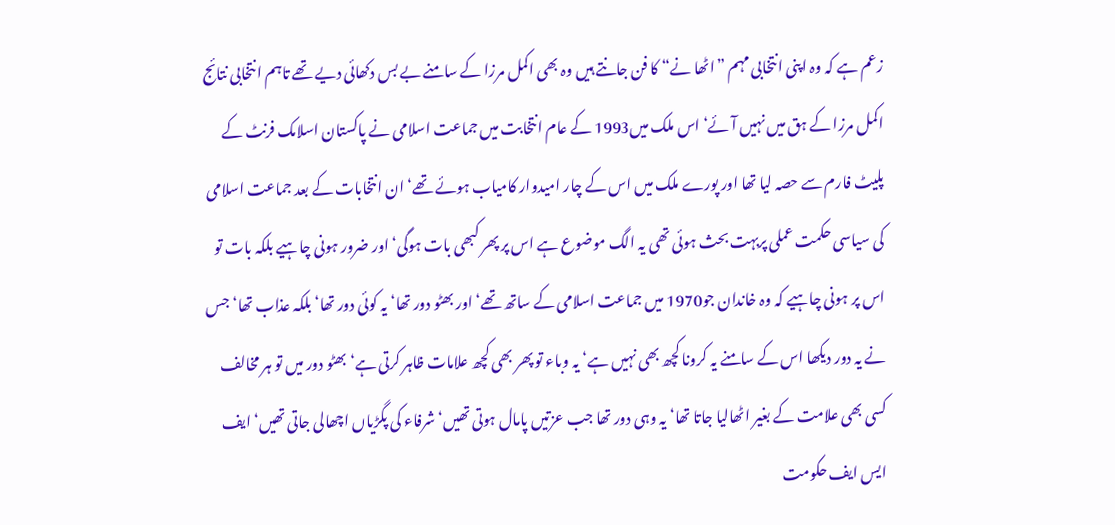زعم ہے کہ وہ اپنی انتخابی مہم ”اٹھا نے“ کا فن جانتے ہیں وہ بھی اکمل مرزا کے سامنے بے بس دکھائی دیے تھے تاہم انتخابی نتائج اکمل مرزا کے ہق میں نہیں آئے‘ اس ملک میں1993 کے عام انتخابت میں جماعت اسلامی نے پاکستان اسلامک فرنٹ کے پلیٹ فارم سے حصہ لیا تھا اور پورے ملک میں اس کے چار امیدوار کامیاب ہوئے تھے‘ ان انتخابات کے بعد جماعت اسلامی کی سیاسی حکمت عملی پربہت بحث ہوئی تھی یہ الگ موضوع ہے اس پر پھر کبھی بات ہوگی‘ اور ضرور ہونی چاہیے بلکہ بات تو اس پر ہونی چاہیے کہ وہ خاندان جو1970 میں جماعت اسلامی کے ساتھ تھے‘ اور بھٹو دور تھا‘ یہ کوئی دور تھا‘ بلکہ عذاب تھا‘ جس نے یہ دور دیکھا اس کے سامنے یہ کرونا کچھ بھی نہیں ہے‘ یہ وباء تو پھر بھی کچھ علامات ظاہر کرتی ہے‘ بھٹو دور میں تو ہر مخالف کسی بھی علامت کے بغیر اٹھالیا جاتا تھا‘ یہ وہی دور تھا جب عزتیں پامال ہوتی تھیں‘ شرفاء کی پگڑیاں اچھالی جاتی تھیں‘ ایف ایس ایف حکومت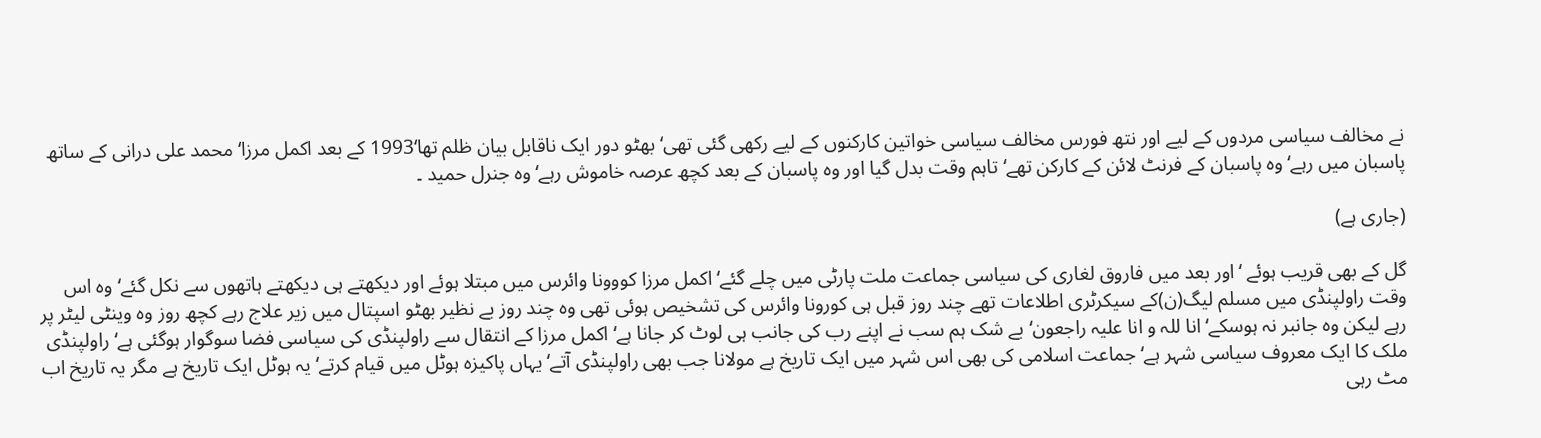نے مخالف سیاسی مردوں کے لیے اور نتھ فورس مخالف سیاسی خواتین کارکنوں کے لیے رکھی گئی تھی‘ بھٹو دور ایک ناقابل بیان ظلم تھا‘1993 کے بعد اکمل مرزا‘ محمد علی درانی کے ساتھ پاسبان میں رہے‘ وہ پاسبان کے فرنٹ لائن کے کارکن تھے‘ تاہم وقت بدل گیا اور وہ پاسبان کے بعد کچھ عرصہ خاموش رہے‘ وہ جنرل حمید ۔

(جاری ہے)

گل کے بھی قریب ہوئے ‘اور بعد میں فاروق لغاری کی سیاسی جماعت ملت پارٹی میں چلے گئے‘ اکمل مرزا کووونا وائرس میں مبتلا ہوئے اور دیکھتے ہی دیکھتے ہاتھوں سے نکل گئے‘ وہ اس وقت راولپنڈی میں مسلم لیگ(ن)کے سیکرٹری اطلاعات تھے چند روز قبل ہی کورونا وائرس کی تشخیص ہوئی تھی وہ چند روز بے نظیر بھٹو اسپتال میں زیر علاج رہے کچھ روز وہ وینٹی لیٹر پر رہے لیکن وہ جانبر نہ ہوسکے‘ انا للہ و انا علیہ راجعون‘ بے شک ہم سب نے اپنے رب کی جانب ہی لوٹ کر جانا ہے‘ اکمل مرزا کے انتقال سے راولپنڈی کی سیاسی فضا سوگوار ہوگئی ہے‘ راولپنڈی ملک کا ایک معروف سیاسی شہر ہے‘ جماعت اسلامی کی بھی اس شہر میں ایک تاریخ ہے مولانا جب بھی راولپنڈی آتے‘ یہاں پاکیزہ ہوٹل میں قیام کرتے‘ یہ ہوٹل ایک تاریخ ہے مگر یہ تاریخ اب مٹ رہی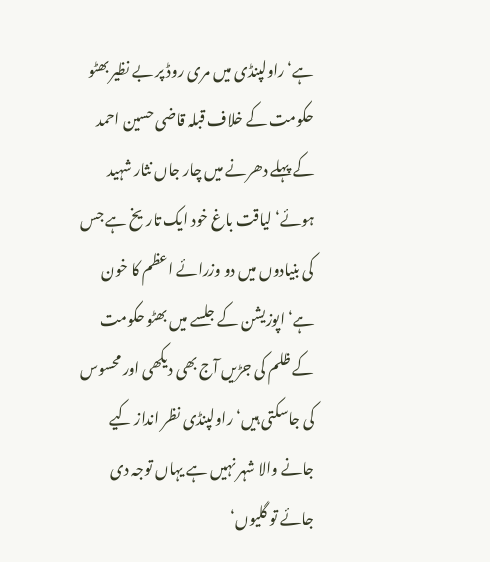ہے‘ راولپنڈی میں مری روڈ پر بے نظیر بھٹو حکومت کے خلاف قبلہ قاضی حسین احمد کے پہلے دھرنے میں چار جاں نثار شہید ہوئے‘ لیاقت باغ خود ایک تاریخ ہے جس کی بنیادوں میں دو وزرائے اعظم کا خون ہے‘ اپوزیشن کے جلسے میں بھٹو حکومت کے ظلم کی جڑیں آج بھی دیکھی اور محسوس کی جاسکتی ہیں‘ راولپنڈی نظر انداز کیے جانے والا شہر نہیں ہے یہاں توجہ دی جائے تو گلیوں‘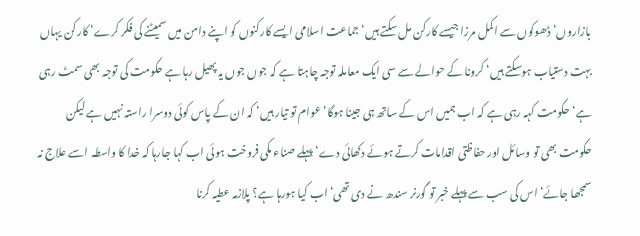بازاروں‘ ڈھوکوں سے اکمل مرزا جیسے کارکن مل سکتے ہیں‘ جماعت اسلامی ایسے کارکنوں کو اپنے دامن میں سمیٹنے کی فکر کرے‘ کارکن یہاں بہت دستیاب ہوسکتے ہیں‘ کرونا کے حوالے سے سی ایک معاملہ توجہ چاہتا ہے کہ جوں جوں یہ پھیل رہا ہے حکومت کی توجہ بھی سمٹ رہی ہے‘ حکومت کہہ رہی ہے کہ اب ہمیں اس کے ساتھ ہی جینا ہوگا‘ عوام تو تیار ہیں‘ کہ ان کے پاس کوئی دوسرا راستہ نہیں ہے لیکن حکومت بھی تو وسائل اور حفاظتی اقدامات کرتے ہوئے دکھائی دے‘ پہلے صناء مکی فروخت ہوئی اب کہا جارہا کہ خدا کا واسطہ اسے علاج نہ سمجھا جائے‘ اس کی سب سے پہلے خبر تو گورنر سندھ نے دی تھی‘ اب کیا ہورہا ہے؟ پلازمہ عطیہ کرنا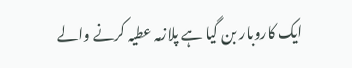ایک کاروبار بن گیا ہے پلازمہ عطیہ کرنے والے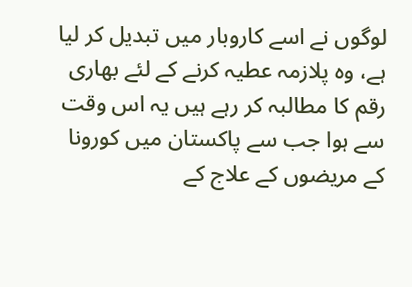لوگوں نے اسے کاروبار میں تبدیل کر لیا ہے، وہ پلازمہ عطیہ کرنے کے لئے بھاری رقم کا مطالبہ کر رہے ہیں یہ اس وقت سے ہوا جب سے پاکستان میں کورونا کے مریضوں کے علاج کے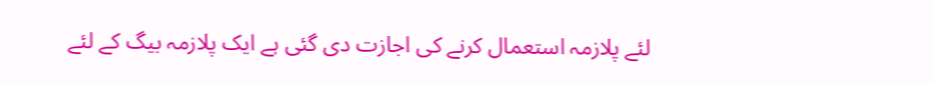لئے پلازمہ استعمال کرنے کی اجازت دی گئی ہے ایک پلازمہ بیگ کے لئے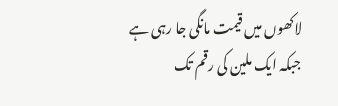لاکھوں میں قیمت مانگی جا رہی ہے جبکہ ایک ملین کی رقم تک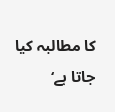کا مطالبہ کیا جاتا ہے‘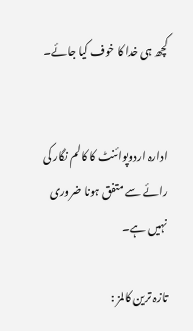کچھ ہی خدا کا خوف کیا جائے۔


ادارہ اردوپوائنٹ کا کالم نگار کی رائے سے متفق ہونا ضروری نہیں ہے۔

تازہ ترین کالمز :